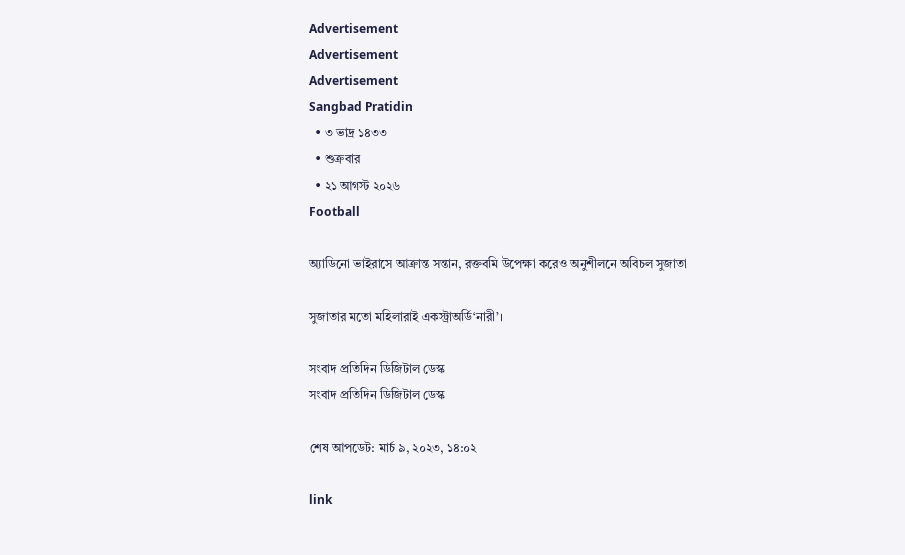Advertisement
Advertisement
Advertisement
Sangbad Pratidin
  • ৩ ভাদ্র ১৪৩৩
  • শুক্রবার
  • ২১ আগস্ট ২০২৬
Football

অ্যাডিনো ভাইরাসে আক্রান্ত সন্তান, রক্তবমি উপেক্ষা করেও অনুশীলনে অবিচল সুজাতা

সুজাতার মতো মহিলারাই একস্ট্রাঅর্ডি‘নারী’।

সংবাদ প্রতিদিন ডিজিটাল ডেস্ক
সংবাদ প্রতিদিন ডিজিটাল ডেস্ক

শেষ আপডেট: মার্চ ৯, ২০২৩, ১৪:০২

link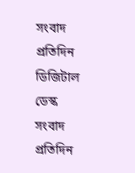সংবাদ প্রতিদিন ডিজিটাল ডেস্ক
সংবাদ প্রতিদিন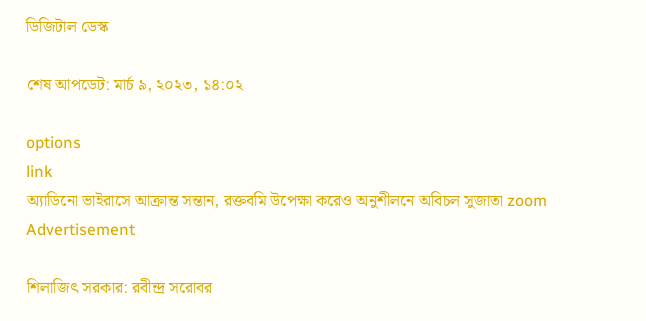ডিজিটাল ডেস্ক

শেষ আপডেট: মার্চ ৯, ২০২৩, ১৪:০২

options
link
অ্যাডিনো ভাইরাসে আক্রান্ত সন্তান, রক্তবমি উপেক্ষা করেও অনুশীলনে অবিচল সুজাতা zoom
Advertisement

শিলাজিৎ সরকার: রবীন্দ্র সরোবর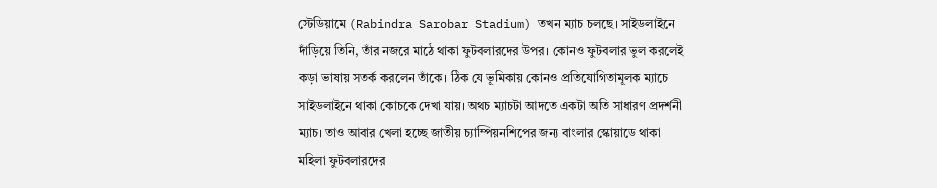স্টেডিয়ামে (Rabindra Sarobar Stadium) তখন ম্যাচ চলছে। সাইডলাইনে দাঁড়িয়ে তিনি, তাঁর নজরে মাঠে থাকা ফুটবলারদের উপর। কোনও ফুটবলার ভুল করলেই কড়া ভাষায় সতর্ক করলেন তাঁকে। ঠিক যে ভূমিকায় কোনও প্রতিযোগিতামূলক ম্যাচে সাইডলাইনে থাকা কোচকে দেখা যায়। অথচ ম্যাচটা আদতে একটা অতি সাধারণ প্রদর্শনী ম্যাচ। তাও আবার খেলা হচ্ছে জাতীয় চ্যাম্পিয়নশিপের জন্য বাংলার স্কোয়াডে থাকা মহিলা ফুটবলারদের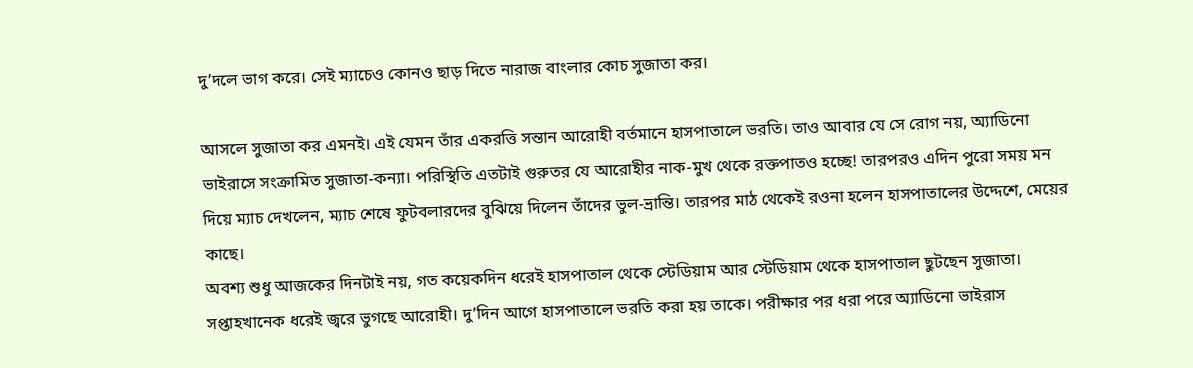দু’দলে ভাগ করে। সেই ম্যাচেও কোনও ছাড় দিতে নারাজ বাংলার কোচ সুজাতা কর।

আসলে সুজাতা কর এমনই। এই যেমন তাঁর একরত্তি সন্তান আরোহী বর্তমানে হাসপাতালে ভরতি। তাও আবার যে সে রোগ নয়, অ্যাডিনো ভাইরাসে সংক্রামিত সুজাতা-কন্যা। পরিস্থিতি এতটাই গুরুতর যে আরোহীর নাক-মুখ থেকে রক্তপাতও হচ্ছে! তারপরও এদিন পুরো সময় মন দিয়ে ম্যাচ দেখলেন, ম্যাচ শেষে ফুটবলারদের বুঝিয়ে দিলেন তাঁদের ভুল-ভ্রান্তি। তারপর মাঠ থেকেই রওনা হলেন হাসপাতালের উদ্দেশে, মেয়ের কাছে।
অবশ্য শুধু আজকের দিনটাই নয়, গত কয়েকদিন ধরেই হাসপাতাল থেকে স্টেডিয়াম আর স্টেডিয়াম থেকে হাসপাতাল ছুটছেন সুজাতা। সপ্তাহখানেক ধরেই জ্বরে ভুগছে আরোহী। দু’দিন আগে হাসপাতালে ভরতি করা হয় তাকে। পরীক্ষার পর ধরা পরে অ্যাডিনো ভাইরাস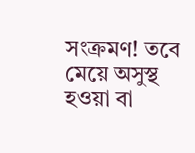সংক্রমণ! তবে মেয়ে অসুস্থ হওয়া বা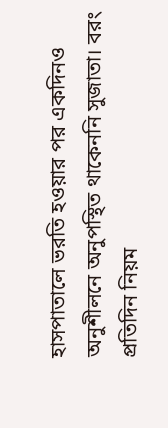হাসপাতালে ভরতি হওয়ার পর একদিনও অনুশীলনে অনুপস্থিত থাকেননি সুজাতা। বরং প্রতিদিন নিয়ম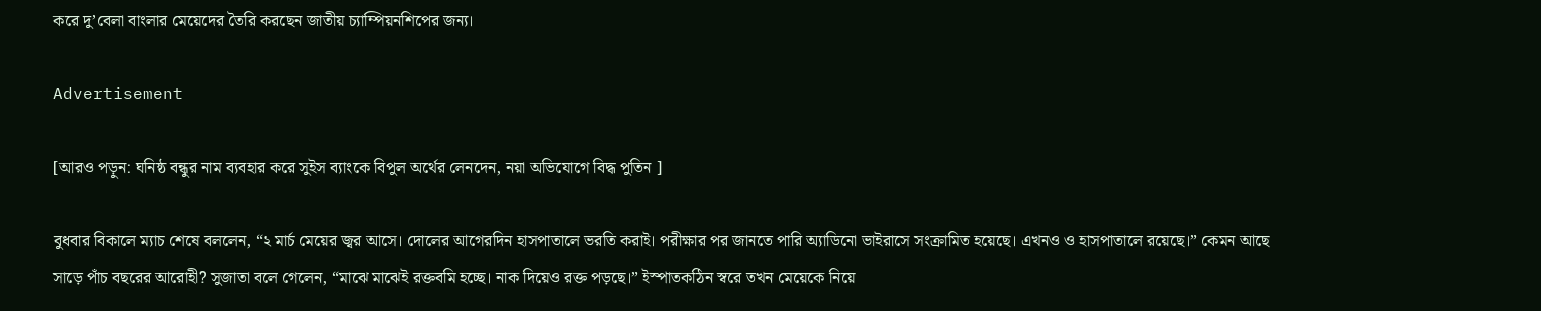করে দু’বেলা বাংলার মেয়েদের তৈরি করছেন জাতীয় চ্যাম্পিয়নশিপের জন্য।

Advertisement

[আরও পড়ুন: ঘনিষ্ঠ বন্ধুর নাম ব্যবহার করে সুইস ব্যাংকে বিপুল অর্থের লেনদেন, নয়া অভিযোগে বিদ্ধ পুতিন ]

বুধবার বিকালে ম্যাচ শেষে বললেন, “২ মার্চ মেয়ের জ্বর আসে। দোলের আগেরদিন হাসপাতালে ভরতি করাই। পরীক্ষার পর জানতে পারি অ্যাডিনো ভাইরাসে সংক্রামিত হয়েছে। এখনও ও হাসপাতালে রয়েছে।” কেমন আছে সাড়ে পাঁচ বছরের আরোহী? সুজাতা বলে গেলেন, “মাঝে মাঝেই রক্তবমি হচ্ছে। নাক দিয়েও রক্ত পড়ছে।” ইস্পাতকঠিন স্বরে তখন মেয়েকে নিয়ে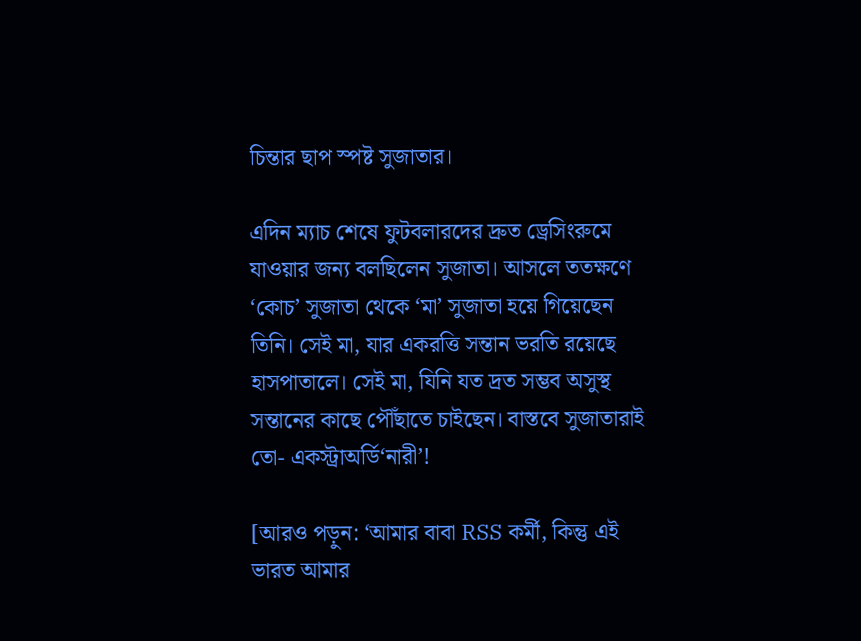চিন্তার ছাপ স্পষ্ট সুজাতার।

এদিন ম্যাচ শেষে ফুটবলারদের দ্রুত ড্রেসিংরুমে যাওয়ার জন্য বলছিলেন সুজাতা। আসলে ততক্ষণে ‘কোচ’ সুজাতা থেকে ‘মা’ সুজাতা হয়ে গিয়েছেন তিনি। সেই মা, যার একরত্তি সন্তান ভরতি রয়েছে হাসপাতালে। সেই মা, যিনি যত দ্রত সম্ভব অসুস্থ সন্তানের কাছে পৌঁছাতে চাইছেন। বাস্তবে সুজাতারাই তো- একস্ট্রাঅর্ডি‘নারী’!

[আরও পড়ুন: ‘আমার বাবা RSS কর্মী, কিন্তু এই ভারত আমার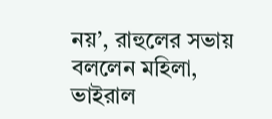নয়’, রাহুলের সভায় বললেন মহিলা, ভাইরাল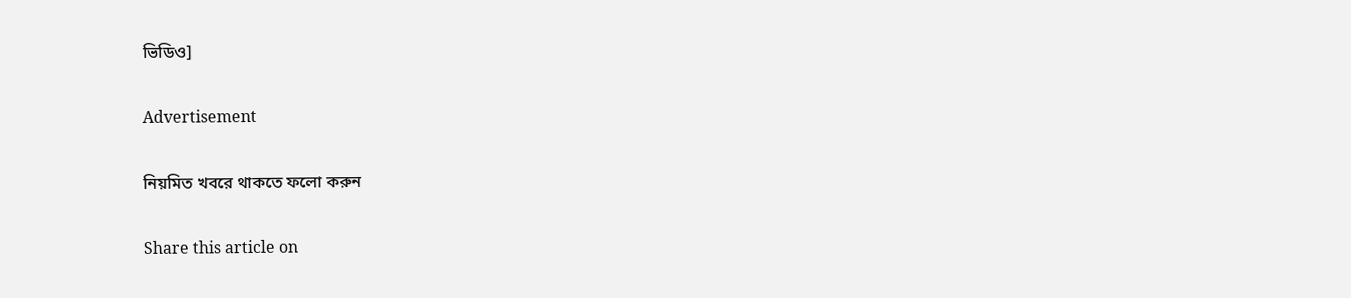ভিডিও]

Advertisement

নিয়মিত খবরে থাকতে ফলো করুন

Share this article on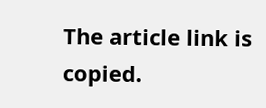The article link is copied.